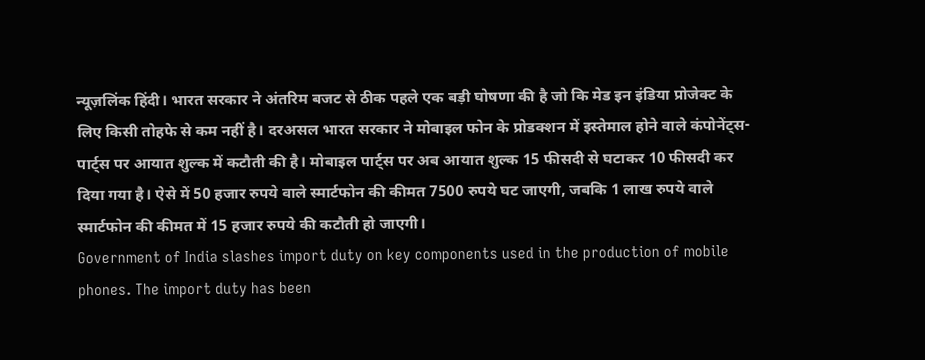न्यूज़लिंक हिंदी। भारत सरकार ने अंतरिम बजट से ठीक पहले एक बड़ी घोषणा की है जो कि मेड इन इंडिया प्रोजेक्ट के लिए किसी तोहफे से कम नहीं है। दरअसल भारत सरकार ने मोबाइल फोन के प्रोडक्शन में इस्तेमाल होने वाले कंपोनेंट्स-पार्ट्स पर आयात शुल्क में कटौती की है। मोबाइल पार्ट्स पर अब आयात शुल्क 15 फीसदी से घटाकर 10 फीसदी कर दिया गया है। ऐसे में 50 हजार रुपये वाले स्मार्टफोन की कीमत 7500 रुपये घट जाएगी, जबकि 1 लाख रुपये वाले स्मार्टफोन की कीमत में 15 हजार रुपये की कटौती हो जाएगी।
Government of India slashes import duty on key components used in the production of mobile phones. The import duty has been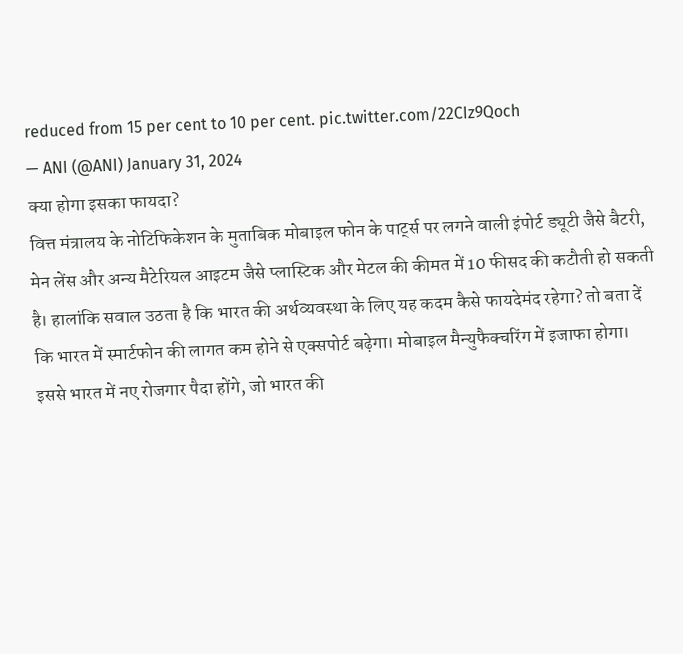reduced from 15 per cent to 10 per cent. pic.twitter.com/22CIz9Qoch
— ANI (@ANI) January 31, 2024
क्या होगा इसका फायदा?
वित्त मंत्रालय के नोटिफिकेशन के मुताबिक मोबाइल फोन के पार्ट्स पर लगने वाली इंपोर्ट ड्यूटी जैसे बैटरी, मेन लेंस और अन्य मैटेरियल आइटम जैसे प्लास्टिक और मेटल की कीमत में 10 फीसद की कटौती हो सकती है। हालांकि सवाल उठता है कि भारत की अर्थव्यवस्था के लिए यह कदम कैसे फायदेमंद रहेगा? तो बता दें कि भारत में स्मार्टफोन की लागत कम होने से एक्सपोर्ट बढ़ेगा। मोबाइल मैन्युफैक्चरिंग में इजाफा होगा। इससे भारत में नए रोजगार पैदा होंगे, जो भारत की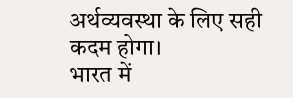अर्थव्यवस्था के लिए सही कदम होगा।
भारत में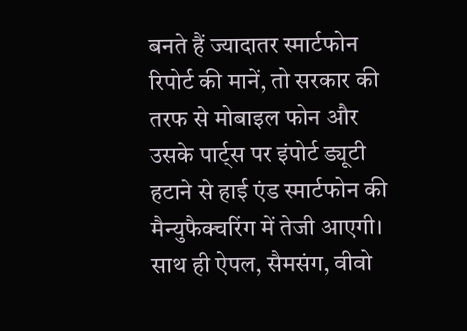बनते हैं ज्यादातर स्मार्टफोन
रिपोर्ट की मानें, तो सरकार की तरफ से मोबाइल फोन और उसके पार्ट्स पर इंपोर्ट ड्यूटी हटाने से हाई एंड स्मार्टफोन की मैन्युफैक्चरिंग में तेजी आएगी। साथ ही ऐपल, सैमसंग, वीवो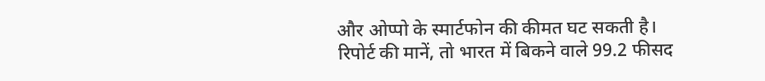और ओप्पो के स्मार्टफोन की कीमत घट सकती है। रिपोर्ट की मानें, तो भारत में बिकने वाले 99.2 फीसद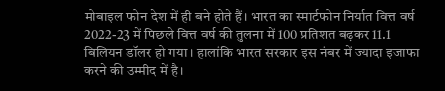मोबाइल फोन देश में ही बने होते हैं। भारत का स्मार्टफोन निर्यात वित्त वर्ष 2022-23 में पिछले वित्त वर्ष की तुलना में 100 प्रतिशत बढ़कर 11.1 बिलियन डॉलर हो गया। हालांकि भारत सरकार इस नंबर में ज्यादा इजाफा करने की उम्मीद में है।